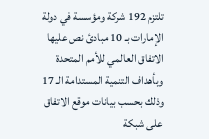تلتزم 192 شركة ومؤسسة في دولة الإمارات بـ 10 مبادئ نص عليها الاتفاق العالمي للأمم المتحدة وبأهداف التنمية المستدامة الـ 17 وذلك بحسب بيانات موقع الاتفاق على شبكة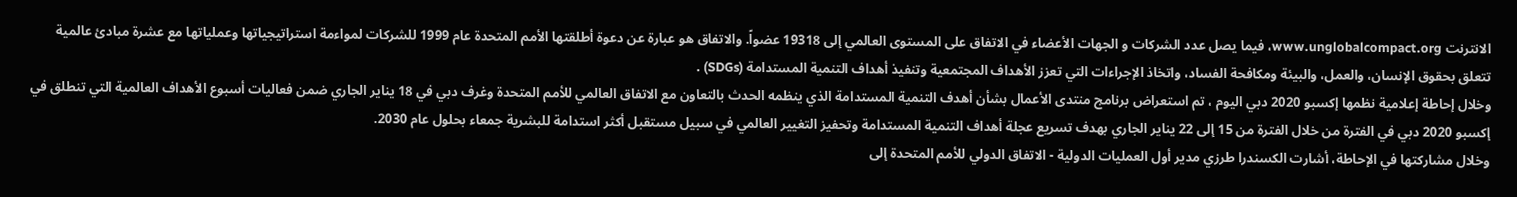الانترنت www.unglobalcompact.org، فيما يصل عدد الشركات و الجهات الأعضاء في الاتفاق على المستوى العالمي إلى 19318 عضواً. والاتفاق هو عبارة عن دعوة أطلقتها الأمم المتحدة عام 1999 للشركات لمواءمة استراتيجياتها وعملياتها مع عشرة مبادئ عالمية تتعلق بحقوق الإنسان، والعمل، والبيئة ومكافحة الفساد، واتخاذ الإجراءات التي تعزز الأهداف المجتمعية وتنفيذ أهداف التنمية المستدامة (SDGs) .
وخلال إحاطة إعلامية نظمها إكسبو 2020 دبي اليوم ، تم استعراض برنامج منتدى الأعمال بشأن أهدف التنمية المستدامة الذي ينظمه الحدث بالتعاون مع الاتفاق العالمي للأمم المتحدة وغرف دبي في 18 يناير الجاري ضمن فعاليات أسبوع الأهداف العالمية التي تنطلق في إكسبو 2020 دبي في الفترة من خلال الفترة من 15 إلى 22 يناير الجاري بهدف تسريع عجلة أهداف التنمية المستدامة وتحفيز التغيير العالمي في سبيل مستقبل أكثر استدامة للبشرية جمعاء بحلول عام 2030.
وخلال مشاركتها في الإحاطة، أشارت الكسندرا طرزي مدير أول العمليات الدولية - الاتفاق الدولي للأمم المتحدة إلى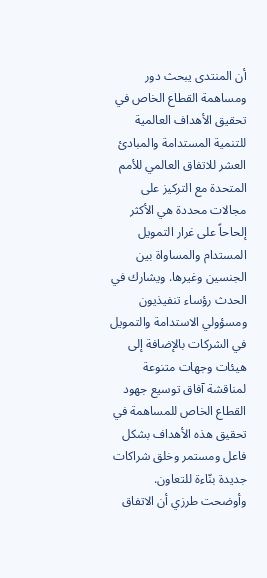أن المنتدى يبحث دور ومساهمة القطاع الخاص في تحقيق الأهداف العالمية للتنمية المستدامة والمبادئ العشر للاتفاق العالمي للأمم المتحدة مع التركيز على مجالات محددة هي الأكثر إلحاحاً على غرار التمويل المستدام والمساواة بين الجنسين وغيرها. ويشارك في الحدث رؤساء تنفيذيون ومسؤولي الاستدامة والتمويل في الشركات بالإضافة إلى هيئات وجهات متنوعة لمناقشة آفاق توسيع جهود القطاع الخاص للمساهمة في تحقيق هذه الأهداف بشكل فاعل ومستمر وخلق شراكات جديدة بنّاءة للتعاون.
وأوضحت طرزي أن الاتفاق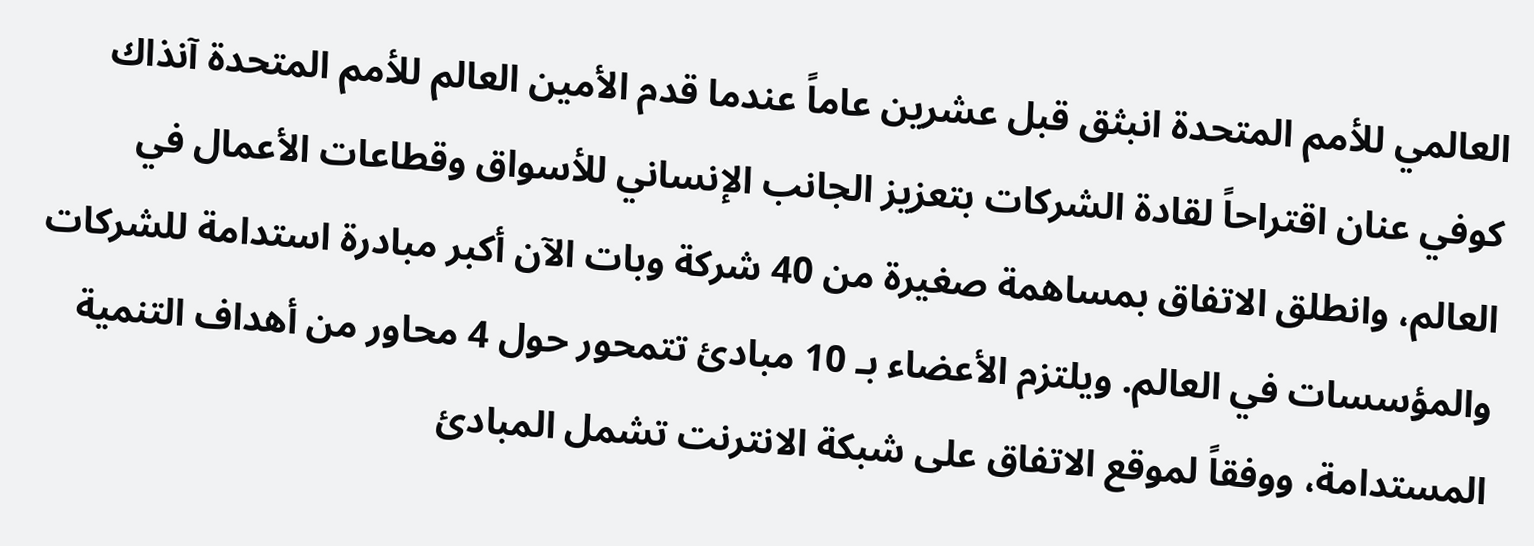العالمي للأمم المتحدة انبثق قبل عشرين عاماً عندما قدم الأمين العالم للأمم المتحدة آنذاك كوفي عنان اقتراحاً لقادة الشركات بتعزيز الجانب الإنساني للأسواق وقطاعات الأعمال في العالم، وانطلق الاتفاق بمساهمة صغيرة من 40 شركة وبات الآن أكبر مبادرة استدامة للشركات والمؤسسات في العالم. ويلتزم الأعضاء بـ 10 مبادئ تتمحور حول 4 محاور من أهداف التنمية المستدامة، ووفقاً لموقع الاتفاق على شبكة الانترنت تشمل المبادئ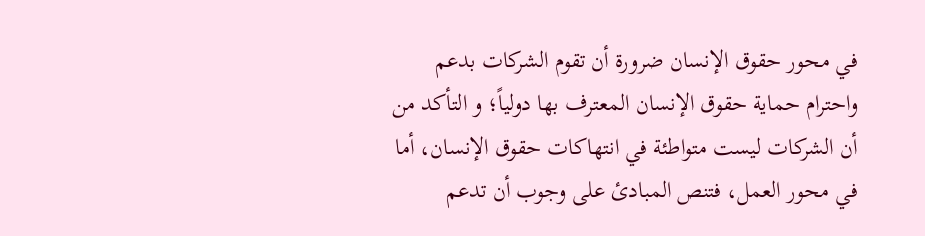في محور حقوق الإنسان ضرورة أن تقوم الشركات بدعم واحترام حماية حقوق الإنسان المعترف بها دولياً؛ و التأكد من أن الشركات ليست متواطئة في انتهاكات حقوق الإنسان، أما في محور العمل، فتنص المبادئ على وجوب أن تدعم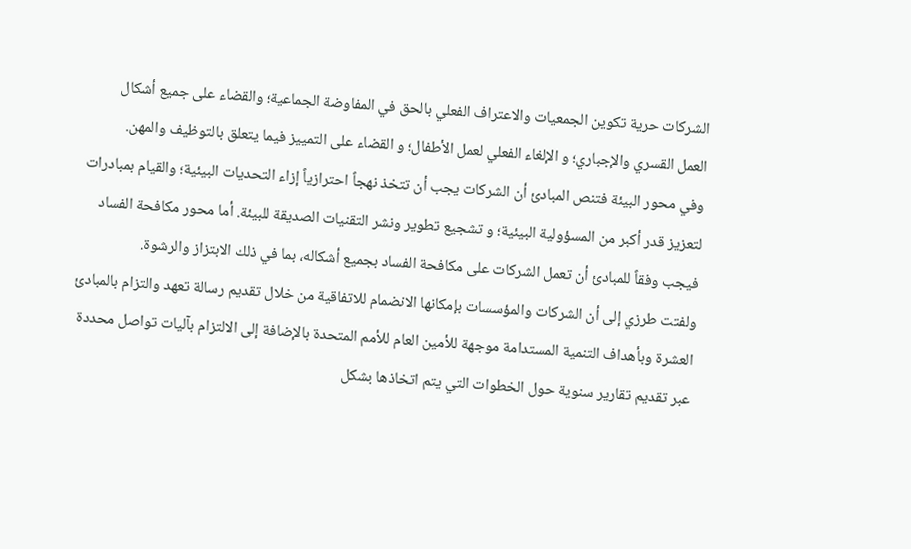الشركات حرية تكوين الجمعيات والاعتراف الفعلي بالحق في المفاوضة الجماعية؛ والقضاء على جميع أشكال العمل القسري والإجباري؛ و الإلغاء الفعلي لعمل الأطفال؛ و القضاء على التمييز فيما يتعلق بالتوظيف والمهن.
وفي محور البيئة فتنص المبادئ أن الشركات يجب أن تتخذ نهجاً احترازياً إزاء التحديات البيئية؛ والقيام بمبادرات لتعزيز قدر أكبر من المسؤولية البيئية؛ و تشجيع تطوير ونشر التقنيات الصديقة للبيئة. أما محور مكافحة الفساد فيجب وفقاً للمبادئ أن تعمل الشركات على مكافحة الفساد بجميع أشكاله، بما في ذلك الابتزاز والرشوة.
ولفتت طرزي إلى أن الشركات والمؤسسات بإمكانها الانضمام للاتفاقية من خلال تقديم رسالة تعهد والتزام بالمبادئ العشرة وبأهداف التنمية المستدامة موجهة للأمين العام للأمم المتحدة بالإضافة إلى الالتزام بآليات تواصل محددة عبر تقديم تقارير سنوية حول الخطوات التي يتم اتخاذها بشكل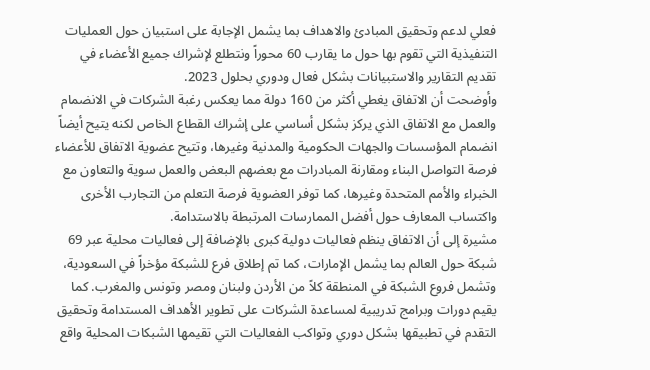فعلي لدعم وتحقيق المبادئ والاهداف بما يشمل الإجابة على استبيان حول العمليات التنفيذية التي تقوم بها حول ما يقارب 60 محوراً ونتطلع لإشراك جميع الأعضاء في تقديم التقارير والاستبيانات بشكل فعال ودوري بحلول 2023.
وأوضحت أن الاتفاق يغطي أكثر من 160 دولة مما يعكس رغبة الشركات في الانضمام والعمل مع الاتفاق الذي يركز بشكل أساسي على إشراك القطاع الخاص لكنه يتيح أيضاً انضمام المؤسسات والجهات الحكومية والمدنية وغيرها، وتتيح عضوية الاتفاق للأعضاء فرصة التواصل البناء ومقارنة المبادرات مع بعضهم البعض والعمل سوية والتعاون مع الخبراء والأمم المتحدة وغيرها، كما توفر العضوية فرصة التعلم من التجارب الأخرى واكتساب المعارف حول أفضل الممارسات المرتبطة بالاستدامة.
مشيرة إلى أن الاتفاق ينظم فعاليات دولية كبرى بالإضافة إلى فعاليات محلية عبر 69 شبكة حول العالم بما يشمل الإمارات، كما تم إطلاق فرع للشبكة مؤخراً في السعودية، وتشمل فروع الشبكة في المنطقة كلاً من الأردن ولبنان ومصر وتونس والمغرب. كما يقيم دورات وبرامج تدريبية لمساعدة الشركات على تطوير الأهداف المستدامة وتحقيق التقدم في تطبيقها بشكل دوري وتواكب الفعاليات التي تقيمها الشبكات المحلية واقع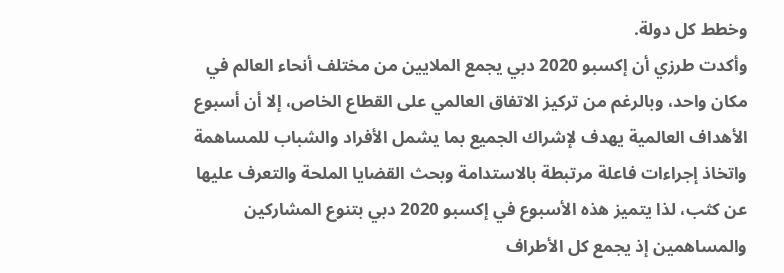وخطط كل دولة.
وأكدت طرزي أن إكسبو 2020 دبي يجمع الملايين من مختلف أنحاء العالم في مكان واحد، وبالرغم من تركيز الاتفاق العالمي على القطاع الخاص، إلا أن أسبوع الأهداف العالمية يهدف لإشراك الجميع بما يشمل الأفراد والشباب للمساهمة واتخاذ إجراءات فاعلة مرتبطة بالاستدامة وبحث القضايا الملحة والتعرف عليها عن كثب، لذا يتميز هذه الأسبوع في إكسبو 2020 دبي بتنوع المشاركين والمساهمين إذ يجمع كل الأطراف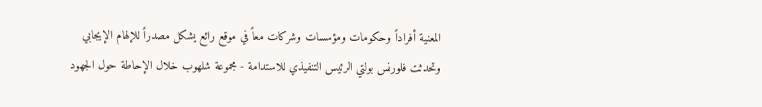المعنية أفراداً وحكومات ومؤسسات وشركات معاً في موقع رائع يشكل مصدراً للإلهام الإيجابي
وتحدثت فلورنس بولتي الرئيس التنفيذي للاستدامة - مجموعة شلهوب خلال الإحاطة حول الجهود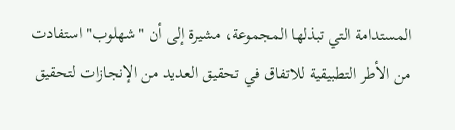المستدامة التي تبذلها المجموعة، مشيرة إلى أن "شهلوب" استفادت من الأطر التطبيقية للاتفاق في تحقيق العديد من الإنجازات لتحقيق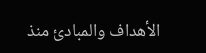الأهداف والمبادئ منذ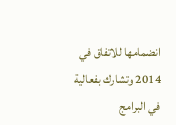انضمامها للاتفاق في 2014 وتشارك بفعالية في البرامج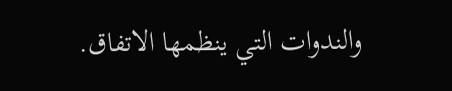والندوات التي ينظمها الاتفاق.